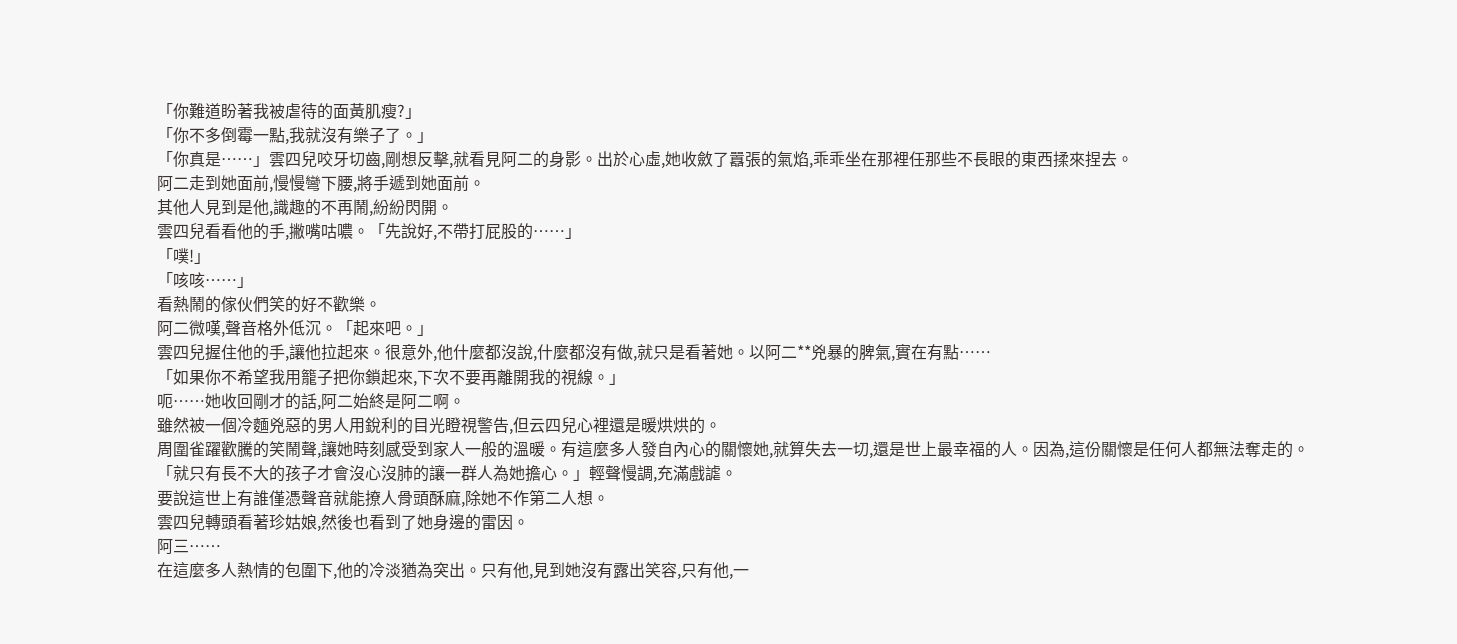「你難道盼著我被虐待的面黃肌瘦?」
「你不多倒霉一點,我就沒有樂子了。」
「你真是……」雲四兒咬牙切齒,剛想反擊,就看見阿二的身影。出於心虛,她收斂了囂張的氣焰,乖乖坐在那裡任那些不長眼的東西揉來捏去。
阿二走到她面前,慢慢彎下腰,將手遞到她面前。
其他人見到是他,識趣的不再鬧,紛紛閃開。
雲四兒看看他的手,撇嘴咕噥。「先說好,不帶打屁股的……」
「噗!」
「咳咳……」
看熱鬧的傢伙們笑的好不歡樂。
阿二微嘆,聲音格外低沉。「起來吧。」
雲四兒握住他的手,讓他拉起來。很意外,他什麼都沒說,什麼都沒有做,就只是看著她。以阿二**兇暴的脾氣,實在有點……
「如果你不希望我用籠子把你鎖起來,下次不要再離開我的視線。」
呃……她收回剛才的話,阿二始終是阿二啊。
雖然被一個冷麵兇惡的男人用銳利的目光瞪視警告,但云四兒心裡還是暖烘烘的。
周圍雀躍歡騰的笑鬧聲,讓她時刻感受到家人一般的溫暖。有這麼多人發自內心的關懷她,就算失去一切,還是世上最幸福的人。因為,這份關懷是任何人都無法奪走的。
「就只有長不大的孩子才會沒心沒肺的讓一群人為她擔心。」輕聲慢調,充滿戲謔。
要說這世上有誰僅憑聲音就能撩人骨頭酥麻,除她不作第二人想。
雲四兒轉頭看著珍姑娘,然後也看到了她身邊的雷因。
阿三……
在這麼多人熱情的包圍下,他的冷淡猶為突出。只有他,見到她沒有露出笑容,只有他,一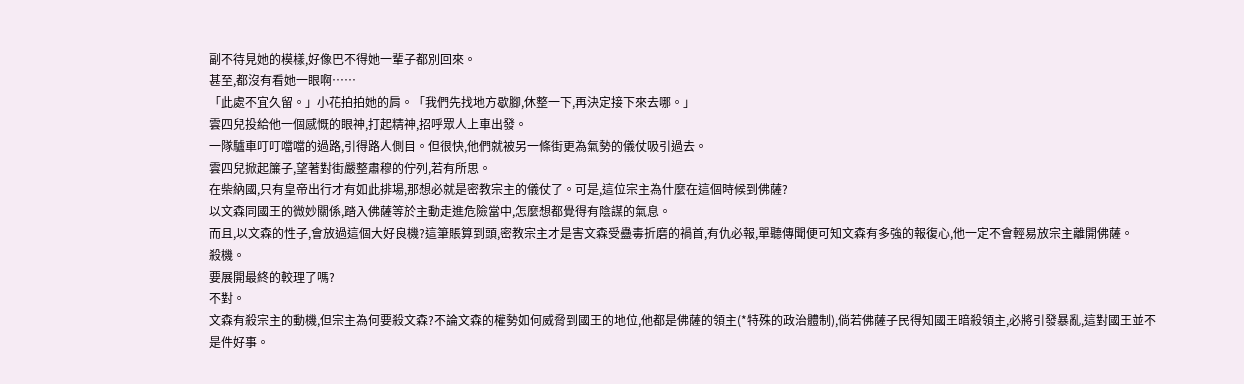副不待見她的模樣,好像巴不得她一輩子都別回來。
甚至,都沒有看她一眼啊……
「此處不宜久留。」小花拍拍她的肩。「我們先找地方歇腳,休整一下,再決定接下來去哪。」
雲四兒投給他一個感慨的眼神,打起精神,招呼眾人上車出發。
一隊驢車叮叮噹噹的過路,引得路人側目。但很快,他們就被另一條街更為氣勢的儀仗吸引過去。
雲四兒掀起簾子,望著對街嚴整肅穆的佇列,若有所思。
在柴納國,只有皇帝出行才有如此排場,那想必就是密教宗主的儀仗了。可是,這位宗主為什麼在這個時候到佛薩?
以文森同國王的微妙關係,踏入佛薩等於主動走進危險當中,怎麼想都覺得有陰謀的氣息。
而且,以文森的性子,會放過這個大好良機?這筆賬算到頭,密教宗主才是害文森受蠱毒折磨的禍首,有仇必報,單聽傳聞便可知文森有多強的報復心,他一定不會輕易放宗主離開佛薩。
殺機。
要展開最終的較理了嗎?
不對。
文森有殺宗主的動機,但宗主為何要殺文森?不論文森的權勢如何威脅到國王的地位,他都是佛薩的領主(*特殊的政治體制),倘若佛薩子民得知國王暗殺領主,必將引發暴亂,這對國王並不是件好事。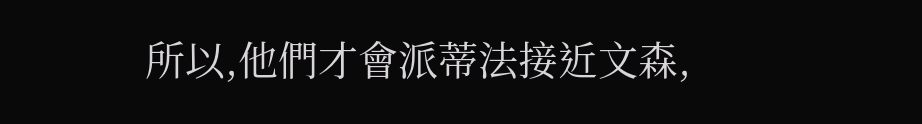所以,他們才會派蒂法接近文森,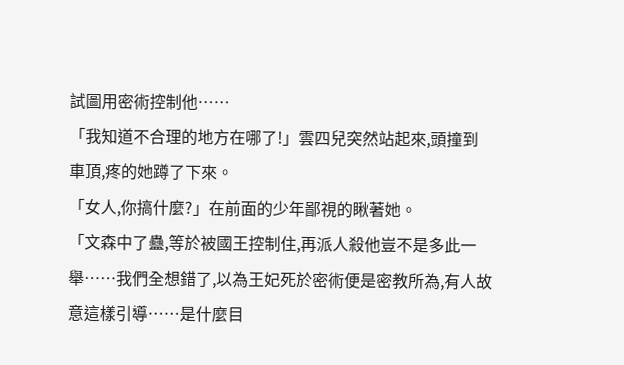試圖用密術控制他……
「我知道不合理的地方在哪了!」雲四兒突然站起來,頭撞到車頂,疼的她蹲了下來。
「女人,你搞什麼?」在前面的少年鄙視的瞅著她。
「文森中了蠱,等於被國王控制住,再派人殺他豈不是多此一舉……我們全想錯了,以為王妃死於密術便是密教所為,有人故意這樣引導……是什麼目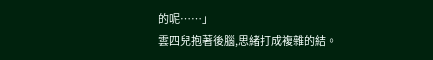的呢……」
雲四兒抱著後腦,思緒打成複雜的結。